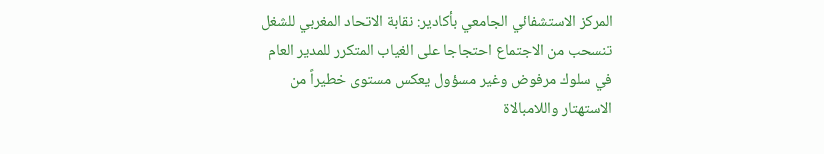المركز الاستشفائي الجامعي بأكادير: نقابة الاتحاد المغربي للشغل تنسحب من الاجتماع احتجاجا على الغياب المتكرر للمدير العام
في سلوك مرفوض وغير مسؤول يعكس مستوى خطيراً من الاستهتار واللامبالاة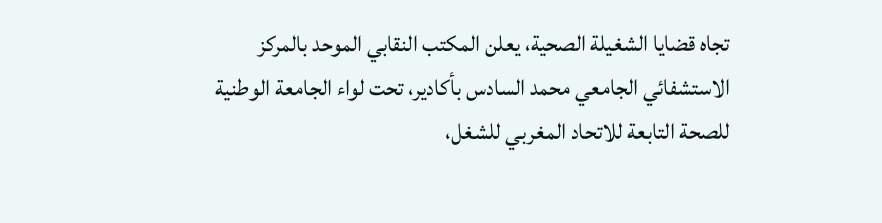تجاه قضايا الشغيلة الصحية، يعلن المكتب النقابي الموحد بالمركز الاستشفائي الجامعي محمد السادس بأكادير، تحت لواء الجامعة الوطنية للصحة التابعة للاتحاد المغربي للشغل،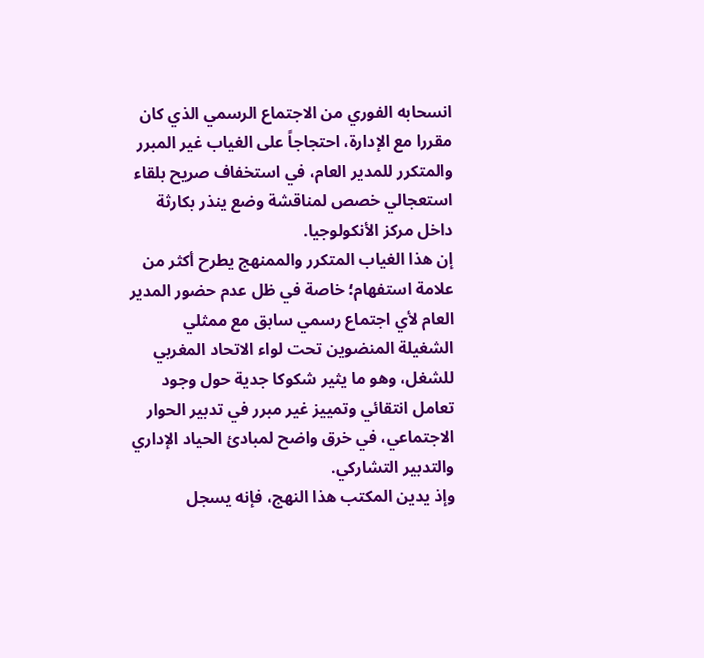انسحابه الفوري من الاجتماع الرسمي الذي كان مقررا مع الإدارة، احتجاجاً على الغياب غير المبرر والمتكرر للمدير العام، في استخفاف صريح بلقاء استعجالي خصص لمناقشة وضع ينذر بكارثة داخل مركز الأنكولوجيا.
إن هذا الغياب المتكرر والممنهج يطرح أكثر من علامة استفهام؛ خاصة في ظل عدم حضور المدير العام لأي اجتماع رسمي سابق مع ممثلي الشغيلة المنضوين تحت لواء الاتحاد المغربي للشغل، وهو ما يثير شكوكا جدية حول وجود تعامل انتقائي وتمييز غير مبرر في تدبير الحوار الاجتماعي، في خرق واضح لمبادئ الحياد الإداري والتدبير التشاركي.
وإذ يدين المكتب هذا النهج، فإنه يسجل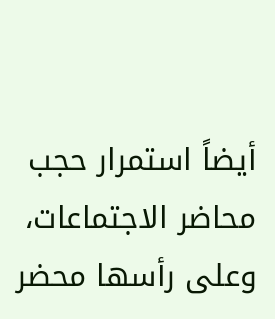أيضاً استمرار حجب محاضر الاجتماعات، وعلى رأسها محضر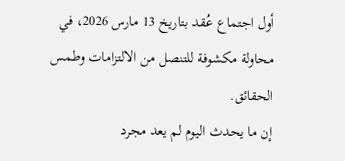أول اجتماع عُقد بتاريخ 13 مارس 2026، في محاولة مكشوفة للتنصل من الالتزامات وطمس الحقائق.
إن ما يحدث اليوم لم يعد مجرد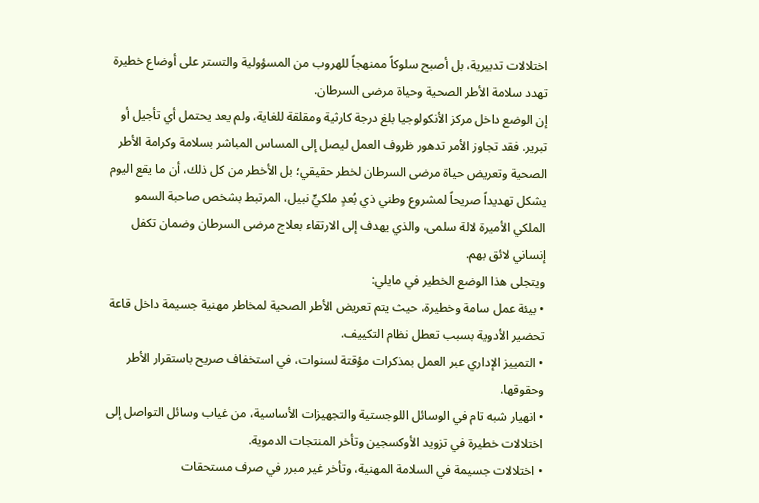اختلالات تدبيرية، بل أصبح سلوكاً ممنهجاً للهروب من المسؤولية والتستر على أوضاع خطيرة تهدد سلامة الأطر الصحية وحياة مرضى السرطان.
إن الوضع داخل مركز الأنكولوجيا بلغ درجة كارثية ومقلقة للغاية، ولم يعد يحتمل أي تأجيل أو تبرير. فقد تجاوز الأمر تدهور ظروف العمل ليصل إلى المساس المباشر بسلامة وكرامة الأطر الصحية وتعريض حياة مرضى السرطان لخطر حقيقي؛ بل الأخطر من كل ذلك، أن ما يقع اليوم يشكل تهديداً صريحاً لمشروع وطني ذي بُعدٍ ملكيٍّ نبيل، المرتبط بشخص صاحبة السمو الملكي الأميرة لالة سلمى، والذي يهدف إلى الارتقاء بعلاج مرضى السرطان وضمان تكفل إنساني لائق بهم.
ويتجلى هذا الوضع الخطير في مايلي:
• بيئة عمل سامة وخطيرة، حيث يتم تعريض الأطر الصحية لمخاطر مهنية جسيمة داخل قاعة تحضير الأدوية بسبب تعطل نظام التكييف.
• التمييز الإداري عبر العمل بمذكرات مؤقتة لسنوات، في استخفاف صريح باستقرار الأطر وحقوقها.
• انهيار شبه تام في الوسائل اللوجستية والتجهيزات الأساسية، من غياب وسائل التواصل إلى اختلالات خطيرة في تزويد الأوكسجين وتأخر المنتجات الدموية.
• اختلالات جسيمة في السلامة المهنية، وتأخر غير مبرر في صرف مستحقات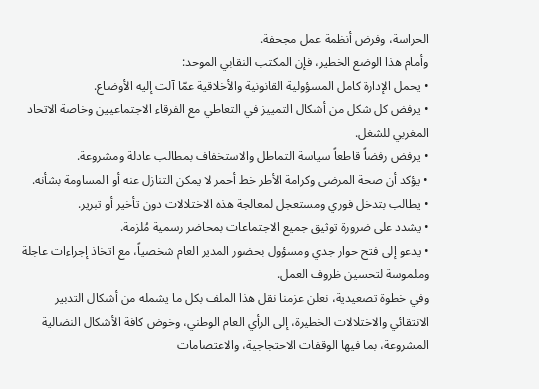الحراسة، وفرض أنظمة عمل مجحفة.
وأمام هذا الوضع الخطير، فإن المكتب النقابي الموحد:
• يحمل الإدارة كامل المسؤولية القانونية والأخلاقية عمّا آلت إليه الأوضاع.
• يرفض كل شكل من أشكال التمييز في التعاطي مع الفرقاء الاجتماعيين وخاصة الاتحاد المغربي للشغل.
• يرفض رفضاً قاطعاً سياسة التماطل والاستخفاف بمطالب عادلة ومشروعة.
• يؤكد أن صحة المرضى وكرامة الأطر خط أحمر لا يمكن التنازل عنه أو المساومة بشأنه.
• يطالب بتدخل فوري ومستعجل لمعالجة هذه الاختلالات دون تأخير أو تبرير.
• يشدد على ضرورة توثيق جميع الاجتماعات بمحاضر رسمية مُلزمة.
• يدعو إلى فتح حوار جدي ومسؤول بحضور المدير العام شخصياً، مع اتخاذ إجراءات عاجلة وملموسة لتحسين ظروف العمل.
وفي خطوة تصعيدية، نعلن عزمنا نقل هذا الملف بكل ما يشمله من أشكال التدبير الانتقائي والاختلالات الخطيرة، إلى الرأي العام الوطني، وخوض كافة الأشكال النضالية المشروعة، بما فيها الوقفات الاحتجاجية، والاعتصامات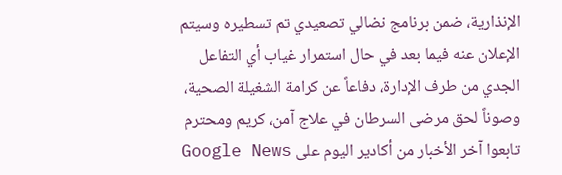الإنذارية، ضمن برنامج نضالي تصعيدي تم تسطيره وسيتم الإعلان عنه فيما بعد في حال استمرار غياب أي التفاعل الجدي من طرف الإدارة، دفاعاً عن كرامة الشغيلة الصحية، وصوناً لحق مرضى السرطان في علاج آمن، كريم ومحترم
تابعوا آخر الأخبار من أكادير اليوم على Google News